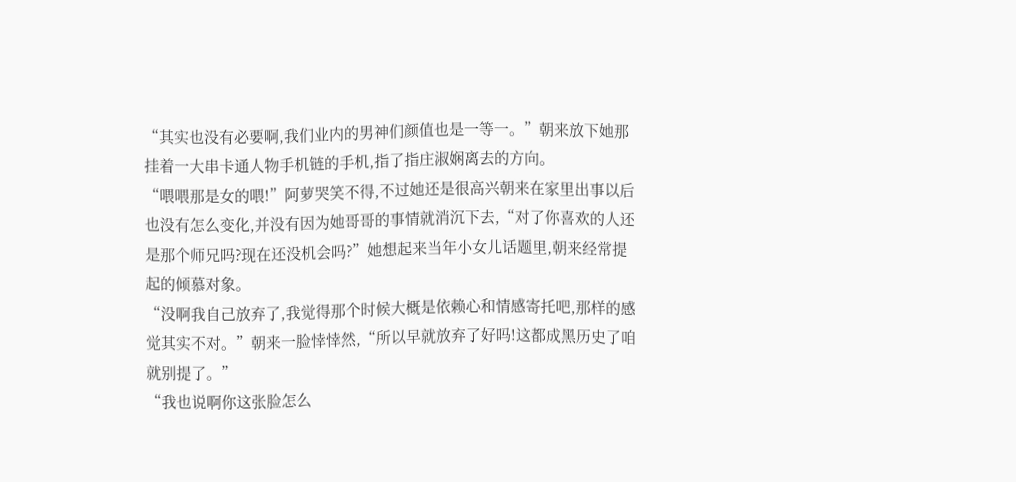“其实也没有必要啊,我们业内的男神们颜值也是一等一。”朝来放下她那挂着一大串卡通人物手机链的手机,指了指庄淑娴离去的方向。
“喂喂那是女的喂!”阿萝哭笑不得,不过她还是很高兴朝来在家里出事以后也没有怎么变化,并没有因为她哥哥的事情就消沉下去,“对了你喜欢的人还是那个师兄吗?现在还没机会吗?”她想起来当年小女儿话题里,朝来经常提起的倾慕对象。
“没啊我自己放弃了,我觉得那个时候大概是依赖心和情感寄托吧,那样的感觉其实不对。”朝来一脸悻悻然,“所以早就放弃了好吗!这都成黑历史了咱就别提了。”
“我也说啊你这张脸怎么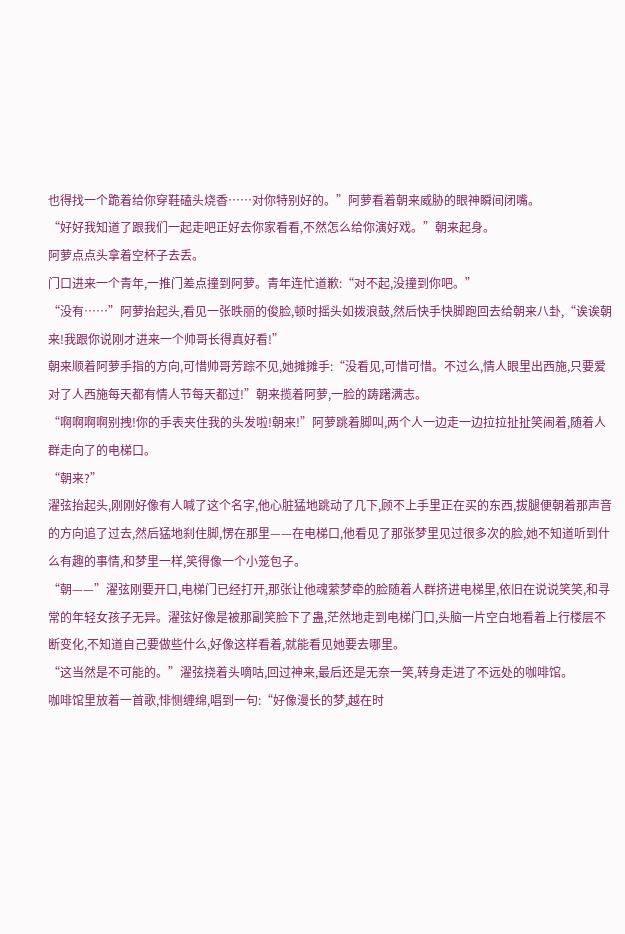也得找一个跪着给你穿鞋磕头烧香……对你特别好的。”阿萝看着朝来威胁的眼神瞬间闭嘴。
“好好我知道了跟我们一起走吧正好去你家看看,不然怎么给你演好戏。”朝来起身。
阿萝点点头拿着空杯子去丢。
门口进来一个青年,一推门差点撞到阿萝。青年连忙道歉:“对不起,没撞到你吧。”
“没有……”阿萝抬起头,看见一张昳丽的俊脸,顿时摇头如拨浪鼓,然后快手快脚跑回去给朝来八卦,“诶诶朝来!我跟你说刚才进来一个帅哥长得真好看!”
朝来顺着阿萝手指的方向,可惜帅哥芳踪不见,她摊摊手:“没看见,可惜可惜。不过么,情人眼里出西施,只要爱对了人西施每天都有情人节每天都过!”朝来揽着阿萝,一脸的踌躇满志。
“啊啊啊啊别拽!你的手表夹住我的头发啦!朝来!”阿萝跳着脚叫,两个人一边走一边拉拉扯扯笑闹着,随着人群走向了的电梯口。
“朝来?”
濯弦抬起头,刚刚好像有人喊了这个名字,他心脏猛地跳动了几下,顾不上手里正在买的东西,拔腿便朝着那声音的方向追了过去,然后猛地刹住脚,愣在那里——在电梯口,他看见了那张梦里见过很多次的脸,她不知道听到什么有趣的事情,和梦里一样,笑得像一个小笼包子。
“朝——”濯弦刚要开口,电梯门已经打开,那张让他魂萦梦牵的脸随着人群挤进电梯里,依旧在说说笑笑,和寻常的年轻女孩子无异。濯弦好像是被那副笑脸下了蛊,茫然地走到电梯门口,头脑一片空白地看着上行楼层不断变化,不知道自己要做些什么,好像这样看着,就能看见她要去哪里。
“这当然是不可能的。”濯弦挠着头嘀咕,回过神来,最后还是无奈一笑,转身走进了不远处的咖啡馆。
咖啡馆里放着一首歌,悱恻缠绵,唱到一句:“好像漫长的梦,越在时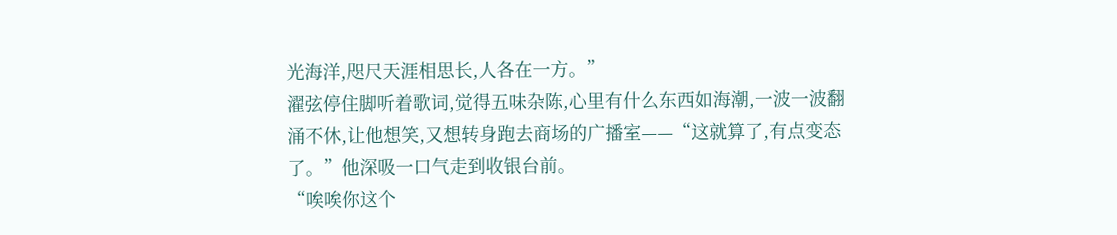光海洋,咫尺天涯相思长,人各在一方。”
濯弦停住脚听着歌词,觉得五味杂陈,心里有什么东西如海潮,一波一波翻涌不休,让他想笑,又想转身跑去商场的广播室——“这就算了,有点变态了。”他深吸一口气走到收银台前。
“唉唉你这个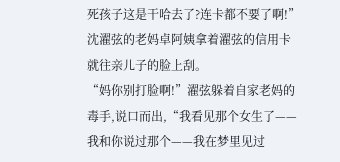死孩子这是干哈去了?连卡都不要了啊!”沈濯弦的老妈卓阿姨拿着濯弦的信用卡就往亲儿子的脸上刮。
“妈你别打脸啊!”濯弦躲着自家老妈的毒手,说口而出,“我看见那个女生了——我和你说过那个——我在梦里见过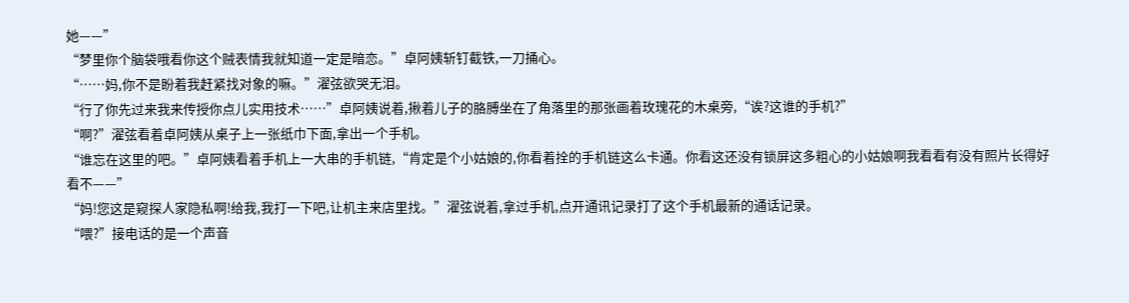她——”
“梦里你个脑袋哦看你这个贼表情我就知道一定是暗恋。”卓阿姨斩钉截铁,一刀捅心。
“……妈,你不是盼着我赶紧找对象的嘛。”濯弦欲哭无泪。
“行了你先过来我来传授你点儿实用技术……”卓阿姨说着,揪着儿子的胳膊坐在了角落里的那张画着玫瑰花的木桌旁,“诶?这谁的手机?”
“啊?”濯弦看着卓阿姨从桌子上一张纸巾下面,拿出一个手机。
“谁忘在这里的吧。”卓阿姨看着手机上一大串的手机链,“肯定是个小姑娘的,你看着拴的手机链这么卡通。你看这还没有锁屏这多粗心的小姑娘啊我看看有没有照片长得好看不——”
“妈!您这是窥探人家隐私啊!给我,我打一下吧,让机主来店里找。”濯弦说着,拿过手机,点开通讯记录打了这个手机最新的通话记录。
“喂?”接电话的是一个声音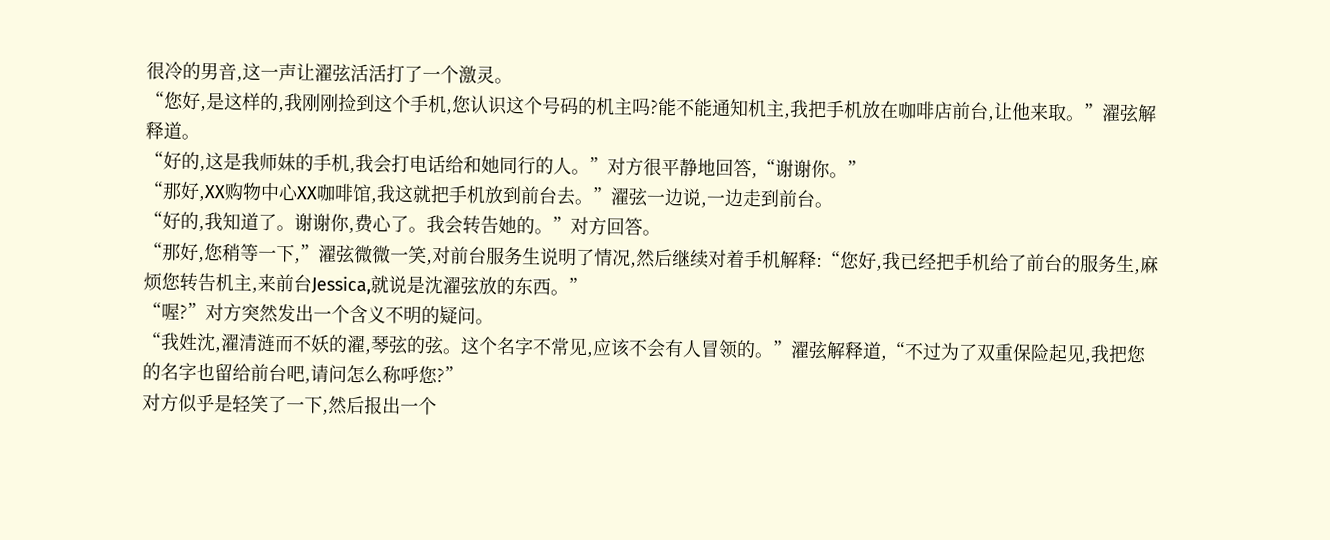很冷的男音,这一声让濯弦活活打了一个激灵。
“您好,是这样的,我刚刚捡到这个手机,您认识这个号码的机主吗?能不能通知机主,我把手机放在咖啡店前台,让他来取。”濯弦解释道。
“好的,这是我师妹的手机,我会打电话给和她同行的人。”对方很平静地回答,“谢谢你。”
“那好,XX购物中心XX咖啡馆,我这就把手机放到前台去。”濯弦一边说,一边走到前台。
“好的,我知道了。谢谢你,费心了。我会转告她的。”对方回答。
“那好,您稍等一下,”濯弦微微一笑,对前台服务生说明了情况,然后继续对着手机解释:“您好,我已经把手机给了前台的服务生,麻烦您转告机主,来前台Jessica,就说是沈濯弦放的东西。”
“喔?”对方突然发出一个含义不明的疑问。
“我姓沈,濯清涟而不妖的濯,琴弦的弦。这个名字不常见,应该不会有人冒领的。”濯弦解释道,“不过为了双重保险起见,我把您的名字也留给前台吧,请问怎么称呼您?”
对方似乎是轻笑了一下,然后报出一个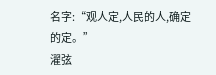名字:“观人定,人民的人,确定的定。”
濯弦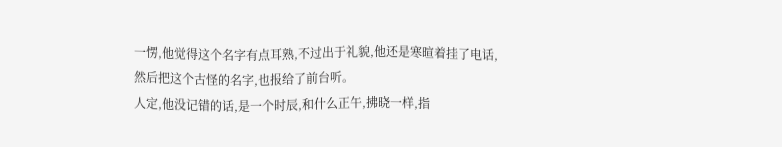一愣,他觉得这个名字有点耳熟,不过出于礼貌,他还是寒暄着挂了电话,然后把这个古怪的名字,也报给了前台听。
人定,他没记错的话,是一个时辰,和什么正午,拂晓一样,指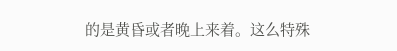的是黄昏或者晚上来着。这么特殊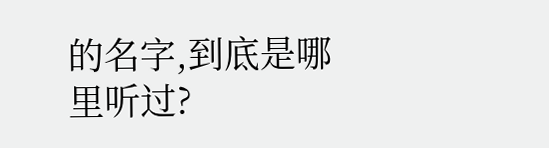的名字,到底是哪里听过?